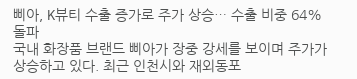삐아, K뷰티 수출 증가로 주가 상승… 수출 비중 64% 돌파
국내 화장품 브랜드 삐아가 장중 강세를 보이며 주가가 상승하고 있다. 최근 인천시와 재외동포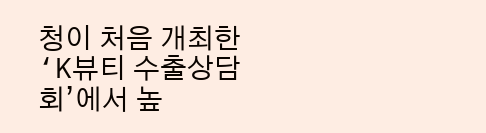청이 처음 개최한 ‘K뷰티 수출상담회’에서 높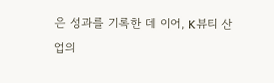은 성과를 기록한 데 이어, K뷰티 산업의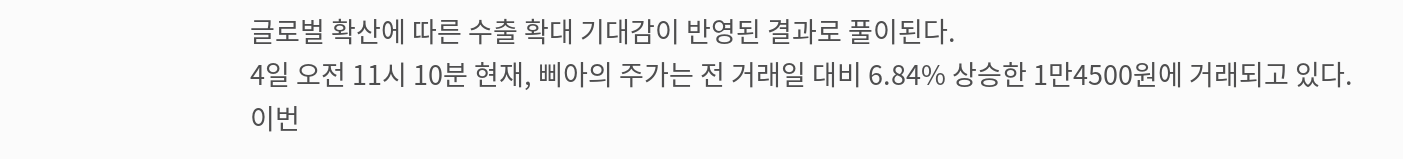글로벌 확산에 따른 수출 확대 기대감이 반영된 결과로 풀이된다.
4일 오전 11시 10분 현재, 삐아의 주가는 전 거래일 대비 6.84% 상승한 1만4500원에 거래되고 있다.
이번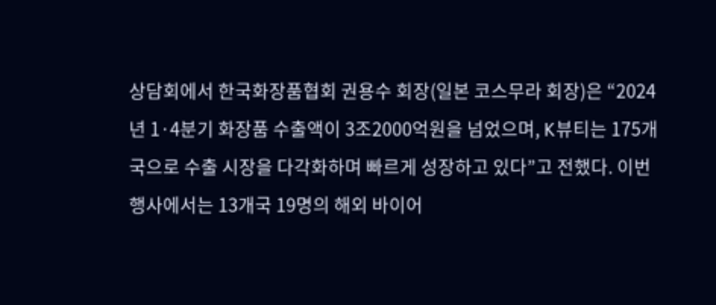상담회에서 한국화장품협회 권용수 회장(일본 코스무라 회장)은 “2024년 1·4분기 화장품 수출액이 3조2000억원을 넘었으며, K뷰티는 175개국으로 수출 시장을 다각화하며 빠르게 성장하고 있다”고 전했다. 이번 행사에서는 13개국 19명의 해외 바이어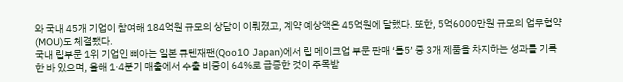와 국내 45개 기업이 참여해 184억원 규모의 상담이 이뤄졌고, 계약 예상액은 45억원에 달했다. 또한, 5억6000만원 규모의 업무협약(MOU)도 체결됐다.
국내 립부문 1위 기업인 삐아는 일본 큐텐재팬(Qoo10 Japan)에서 립 메이크업 부문 판매 ‘톱5’ 중 3개 제품을 차지하는 성과를 기록한 바 있으며, 올해 1·4분기 매출에서 수출 비중이 64%로 급증한 것이 주목받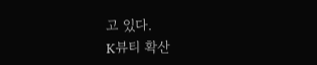고 있다.
K뷰티 확산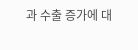과 수출 증가에 대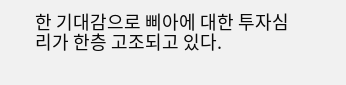한 기대감으로 삐아에 대한 투자심리가 한층 고조되고 있다.